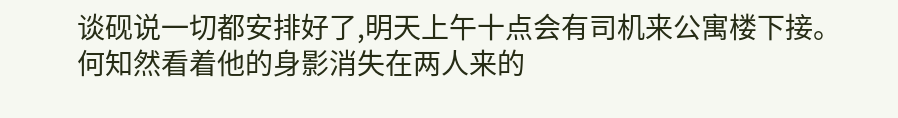谈砚说一切都安排好了,明天上午十点会有司机来公寓楼下接。
何知然看着他的身影消失在两人来的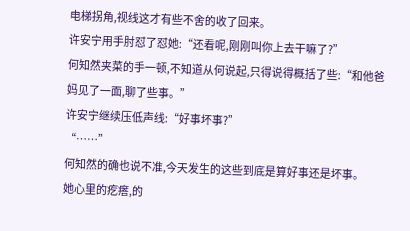电梯拐角,视线这才有些不舍的收了回来。
许安宁用手肘怼了怼她:“还看呢,刚刚叫你上去干嘛了?”
何知然夹菜的手一顿,不知道从何说起,只得说得概括了些:“和他爸妈见了一面,聊了些事。”
许安宁继续压低声线:“好事坏事?”
“……”
何知然的确也说不准,今天发生的这些到底是算好事还是坏事。
她心里的疙瘩,的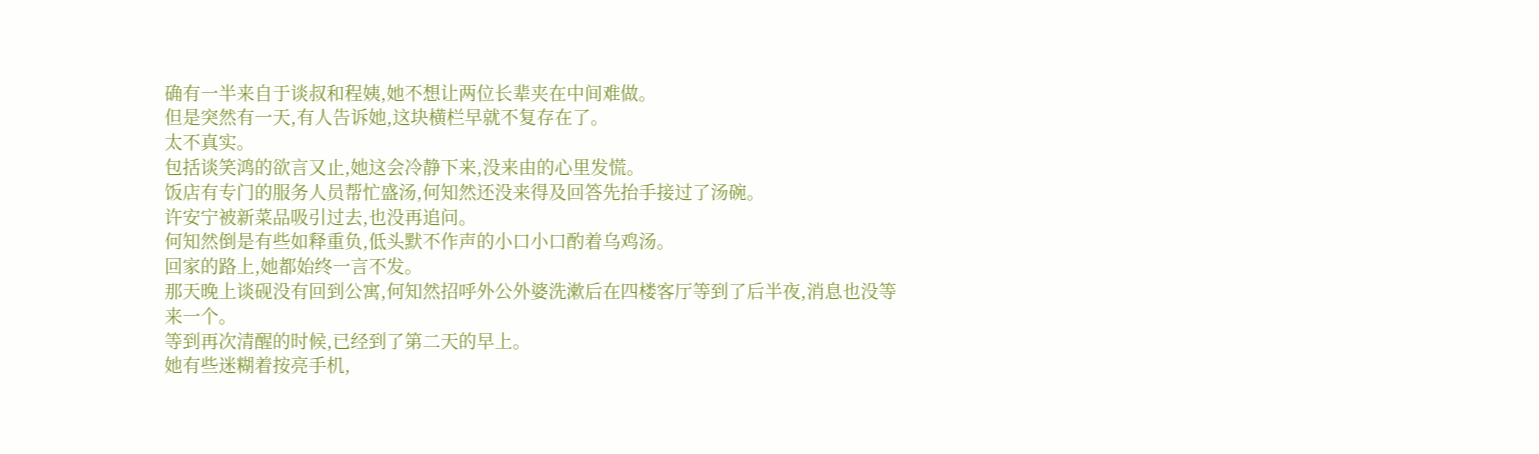确有一半来自于谈叔和程姨,她不想让两位长辈夹在中间难做。
但是突然有一天,有人告诉她,这块横栏早就不复存在了。
太不真实。
包括谈笑鸿的欲言又止,她这会冷静下来,没来由的心里发慌。
饭店有专门的服务人员帮忙盛汤,何知然还没来得及回答先抬手接过了汤碗。
许安宁被新菜品吸引过去,也没再追问。
何知然倒是有些如释重负,低头默不作声的小口小口酌着乌鸡汤。
回家的路上,她都始终一言不发。
那天晚上谈砚没有回到公寓,何知然招呼外公外婆洗漱后在四楼客厅等到了后半夜,消息也没等来一个。
等到再次清醒的时候,已经到了第二天的早上。
她有些迷糊着按亮手机,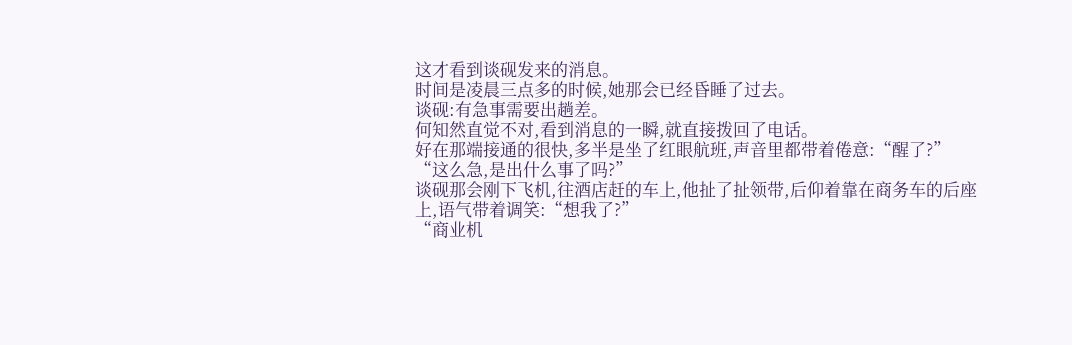这才看到谈砚发来的消息。
时间是凌晨三点多的时候,她那会已经昏睡了过去。
谈砚:有急事需要出趟差。
何知然直觉不对,看到消息的一瞬,就直接拨回了电话。
好在那端接通的很快,多半是坐了红眼航班,声音里都带着倦意:“醒了?”
“这么急,是出什么事了吗?”
谈砚那会刚下飞机,往酒店赶的车上,他扯了扯领带,后仰着靠在商务车的后座上,语气带着调笑:“想我了?”
“商业机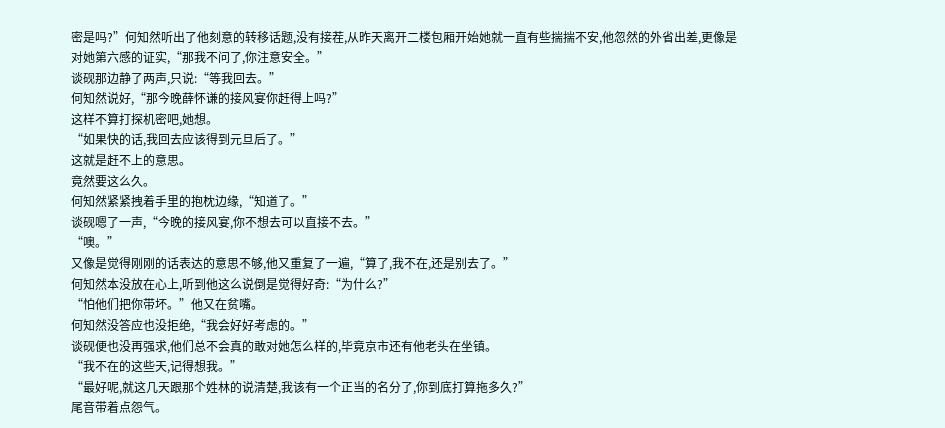密是吗?”何知然听出了他刻意的转移话题,没有接茬,从昨天离开二楼包厢开始她就一直有些揣揣不安,他忽然的外省出差,更像是对她第六感的证实,“那我不问了,你注意安全。”
谈砚那边静了两声,只说:“等我回去。”
何知然说好,“那今晚薛怀谦的接风宴你赶得上吗?”
这样不算打探机密吧,她想。
“如果快的话,我回去应该得到元旦后了。”
这就是赶不上的意思。
竟然要这么久。
何知然紧紧拽着手里的抱枕边缘,“知道了。”
谈砚嗯了一声,“今晚的接风宴,你不想去可以直接不去。”
“噢。”
又像是觉得刚刚的话表达的意思不够,他又重复了一遍,“算了,我不在,还是别去了。”
何知然本没放在心上,听到他这么说倒是觉得好奇:“为什么?”
“怕他们把你带坏。”他又在贫嘴。
何知然没答应也没拒绝,“我会好好考虑的。”
谈砚便也没再强求,他们总不会真的敢对她怎么样的,毕竟京市还有他老头在坐镇。
“我不在的这些天,记得想我。”
“最好呢,就这几天跟那个姓林的说清楚,我该有一个正当的名分了,你到底打算拖多久?”
尾音带着点怨气。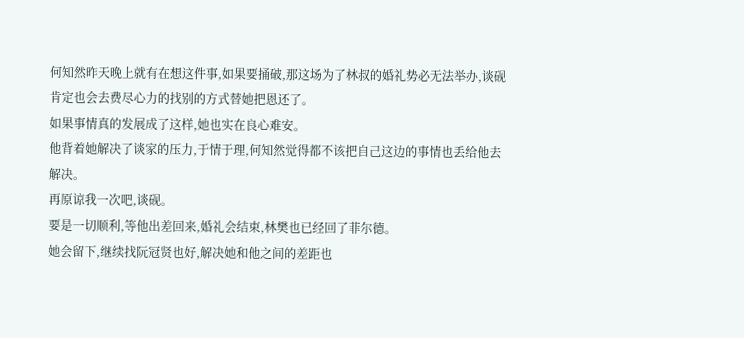何知然昨天晚上就有在想这件事,如果要捅破,那这场为了林叔的婚礼势必无法举办,谈砚肯定也会去费尽心力的找别的方式替她把恩还了。
如果事情真的发展成了这样,她也实在良心难安。
他背着她解决了谈家的压力,于情于理,何知然觉得都不该把自己这边的事情也丢给他去解决。
再原谅我一次吧,谈砚。
要是一切顺利,等他出差回来,婚礼会结束,林樊也已经回了菲尔德。
她会留下,继续找阮冠贤也好,解决她和他之间的差距也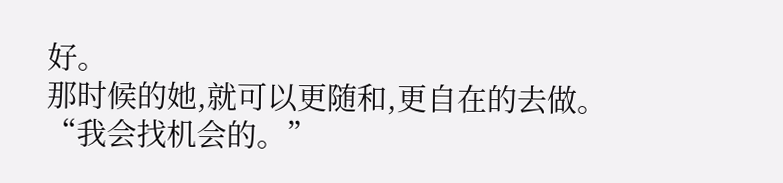好。
那时候的她,就可以更随和,更自在的去做。
“我会找机会的。”